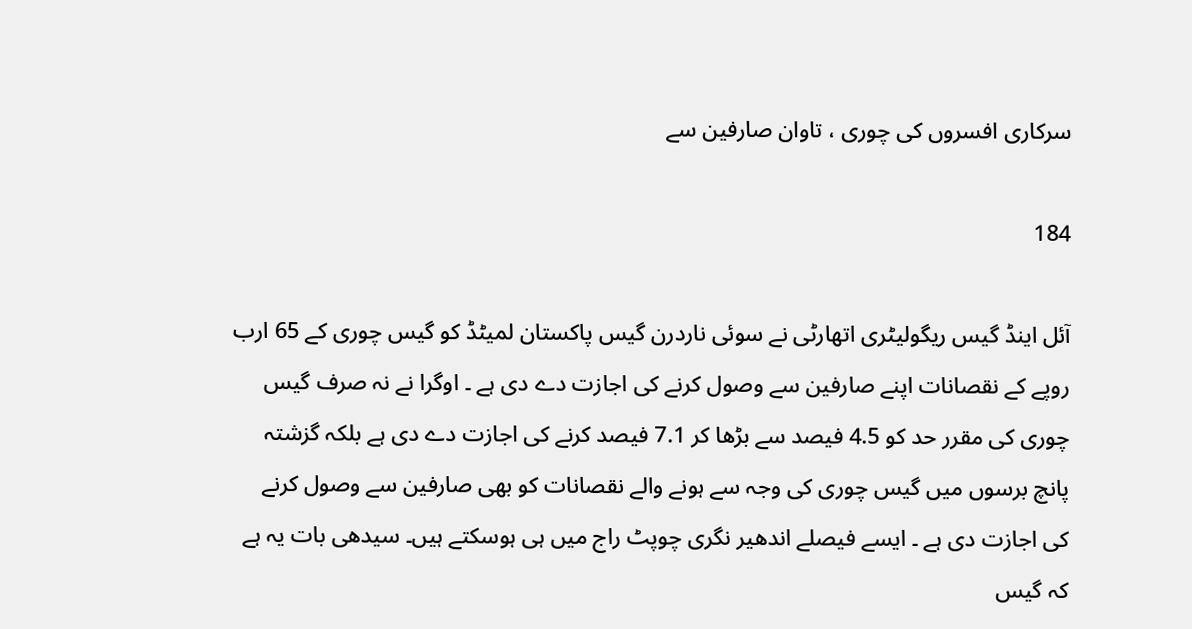سرکاری افسروں کی چوری ، تاوان صارفین سے

184

آئل اینڈ گیس ریگولیٹری اتھارٹی نے سوئی ناردرن گیس پاکستان لمیٹڈ کو گیس چوری کے 65 ارب روپے کے نقصانات اپنے صارفین سے وصول کرنے کی اجازت دے دی ہے ۔ اوگرا نے نہ صرف گیس چوری کی مقرر حد کو 4.5 فیصد سے بڑھا کر 7.1 فیصد کرنے کی اجازت دے دی ہے بلکہ گزشتہ پانچ برسوں میں گیس چوری کی وجہ سے ہونے والے نقصانات کو بھی صارفین سے وصول کرنے کی اجازت دی ہے ۔ ایسے فیصلے اندھیر نگری چوپٹ راج میں ہی ہوسکتے ہیں۔ سیدھی بات یہ ہے کہ گیس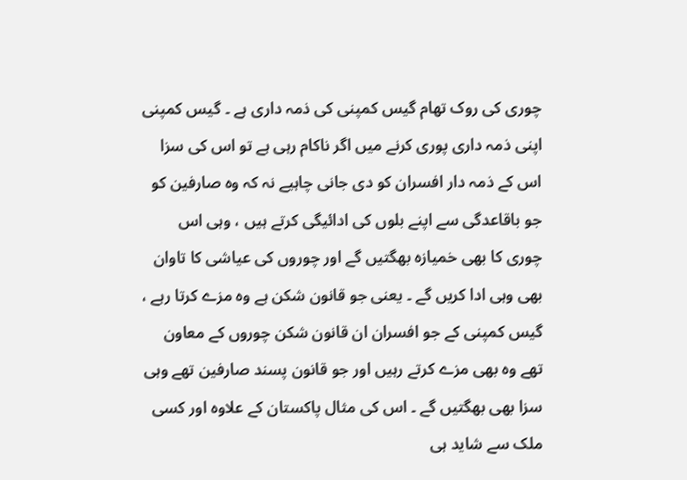چوری کی روک تھام گیس کمپنی کی ذمہ داری ہے ۔ گیس کمپنی اپنی ذمہ داری پوری کرنے میں اگر ناکام رہی ہے تو اس کی سزا اس کے ذمہ دار افسران کو دی جانی چاہیے نہ کہ وہ صارفین کو جو باقاعدگی سے اپنے بلوں کی ادائیگی کرتے ہیں ، وہی اس چوری کا بھی خمیازہ بھگتیں گے اور چوروں کی عیاشی کا تاوان بھی وہی ادا کریں گے ۔ یعنی جو قانون شکن ہے وہ مزے کرتا رہے ، گیس کمپنی کے جو افسران ان قانون شکن چوروں کے معاون تھے وہ بھی مزے کرتے رہیں اور جو قانون پسند صارفین تھے وہی سزا بھی بھگتیں گے ۔ اس کی مثال پاکستان کے علاوہ اور کسی ملک سے شاید ہی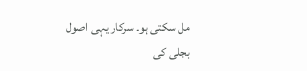مل سکتی ہو۔ سرکار یہی اصول بجلی کی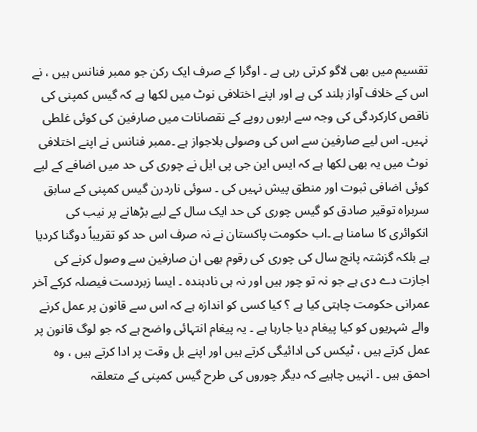تقسیم میں بھی لاگو کرتی رہی ہے ۔ اوگرا کے صرف ایک رکن جو ممبر فنانس ہیں ، نے اس کے خلاف آواز بلند کی ہے اور اپنے اختلافی نوٹ میں لکھا ہے کہ گیس کمپنی کی ناقص کارکردگی کی وجہ سے اربوں روپے کے نقصانات میں صارفین کی کوئی غلطی نہیں۔ اس لیے صارفین سے اس کی وصولی بلاجواز ہے ۔ممبر فنانس نے اپنے اختلافی نوٹ میں یہ بھی لکھا ہے کہ ایس این جی پی ایل نے چوری کی حد میں اضافے کے لیے کوئی اضافی ثبوت اور منطق پیش نہیں کی ۔ سوئی ناردرن گیس کمپنی کے سابق سربراہ توقیر صادق کو گیس چوری کی حد ایک سال کے لیے بڑھانے پر نیب کی انکوائری کا سامنا ہے ۔اب حکومت پاکستان نے نہ صرف اس حد کو تقریباً دوگنا کردیا ہے بلکہ گزشتہ پانچ سال کی چوری کی رقوم بھی ان صارفین سے وصول کرنے کی اجازت دے دی ہے جو نہ تو چور ہیں اور نہ ہی نادہندہ ۔ ایسا زبردست فیصلہ کرکے آخر عمرانی حکومت چاہتی کیا ہے ؟ کیا کسی کو اندازہ ہے کہ اس سے قانون پر عمل کرنے والے شہریوں کو کیا پیغام دیا جارہا ہے ۔ یہ پیغام انتہائی واضح ہے کہ جو لوگ قانون پر عمل کرتے ہیں ، ٹیکس کی ادائیگی کرتے ہیں اور اپنے بل وقت پر ادا کرتے ہیں ، وہ احمق ہیں ۔ انہیں چاہیے کہ دیگر چوروں کی طرح گیس کمپنی کے متعلقہ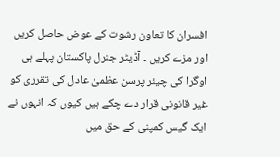افسران کا تعاون رشوت کے عوض حاصل کریں اور مزے کریں ۔ آڈیٹر جنرل پاکستان پہلے ہی اوگرا کی چیئر پرسن عظمیٰ عادل کی تقرری کو غیر قانونی قرار دے چکے ہیں کیوں کہ انہوں نے ایک گیس کمپنی کے حق میں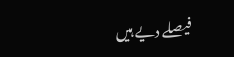فیصلے دیے ہیں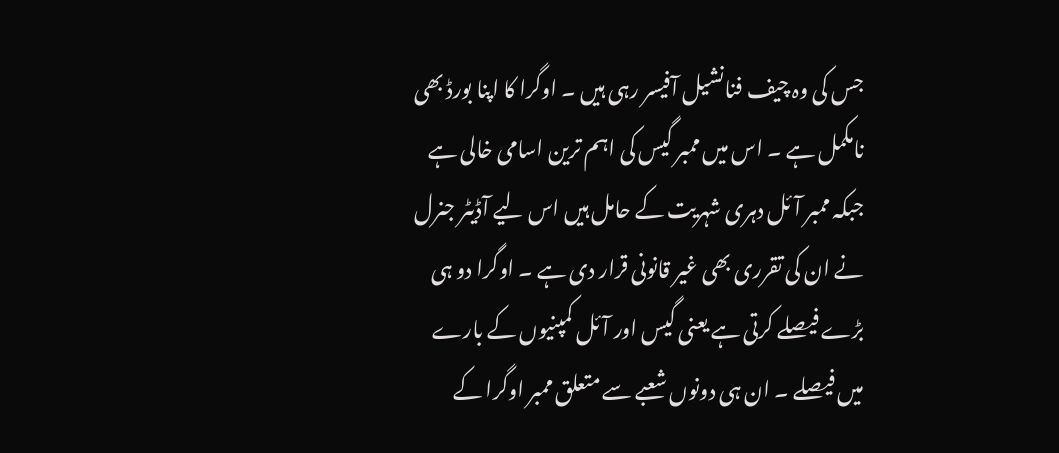جس کی وہ چیف فنانشیل آفیسر رہی ہیں ۔ اوگرا کا اپنا بورڈ بھی نامکمل ہے ۔ اس میں ممبر گیس کی اہم ترین اسامی خالی ہے جبکہ ممبر آئل دہری شہریت کے حامل ہیں اس لیے آڈیٹر جنرل نے ان کی تقرری بھی غیر قانونی قرار دی ہے ۔ اوگرا دو ہی بڑے فیصلے کرتی ہے یعنی گیس اور آئل کمپنیوں کے بارے میں فیصلے ۔ ان ہی دونوں شعبے سے متعلق ممبر اوگرا کے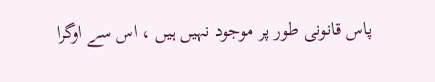پاس قانونی طور پر موجود نہیں ہیں ، اس سے اوگرا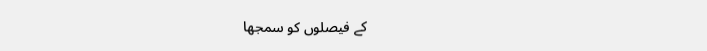کے فیصلوں کو سمجھا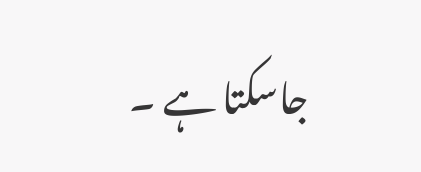جاسکتا ہے ۔